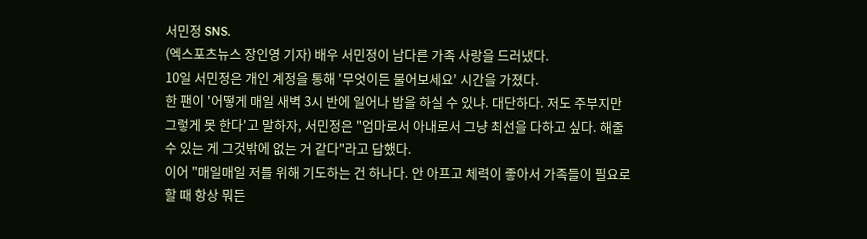서민정 SNS.
(엑스포츠뉴스 장인영 기자) 배우 서민정이 남다른 가족 사랑을 드러냈다.
10일 서민정은 개인 계정을 통해 '무엇이든 물어보세요' 시간을 가졌다.
한 팬이 '어떻게 매일 새벽 3시 반에 일어나 밥을 하실 수 있냐. 대단하다. 저도 주부지만 그렇게 못 한다'고 말하자, 서민정은 "엄마로서 아내로서 그냥 최선을 다하고 싶다. 해줄 수 있는 게 그것밖에 없는 거 같다"라고 답했다.
이어 "매일매일 저를 위해 기도하는 건 하나다. 안 아프고 체력이 좋아서 가족들이 필요로할 때 항상 뭐든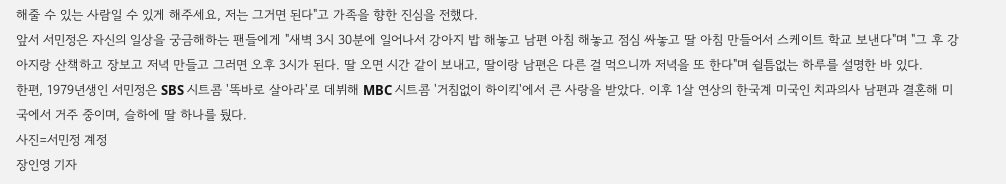해줄 수 있는 사람일 수 있게 해주세요, 저는 그거면 된다"고 가족을 향한 진심을 전했다.
앞서 서민정은 자신의 일상을 궁금해하는 팬들에게 "새벽 3시 30분에 일어나서 강아지 밥 해놓고 남편 아침 해놓고 점심 싸놓고 딸 아침 만들어서 스케이트 학교 보낸다"며 "그 후 강아지랑 산책하고 장보고 저녁 만들고 그러면 오후 3시가 된다. 딸 오면 시간 같이 보내고, 딸이랑 남편은 다른 걸 먹으니까 저녁을 또 한다"며 쉴틈없는 하루를 설명한 바 있다.
한편, 1979년생인 서민정은 SBS 시트콤 '똑바로 살아라'로 데뷔해 MBC 시트콤 '거침없이 하이킥'에서 큰 사랑을 받았다. 이후 1살 연상의 한국계 미국인 치과의사 남편과 결혼해 미국에서 거주 중이며, 슬하에 딸 하나를 뒀다.
사진=서민정 계정
장인영 기자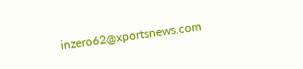inzero62@xportsnews.com